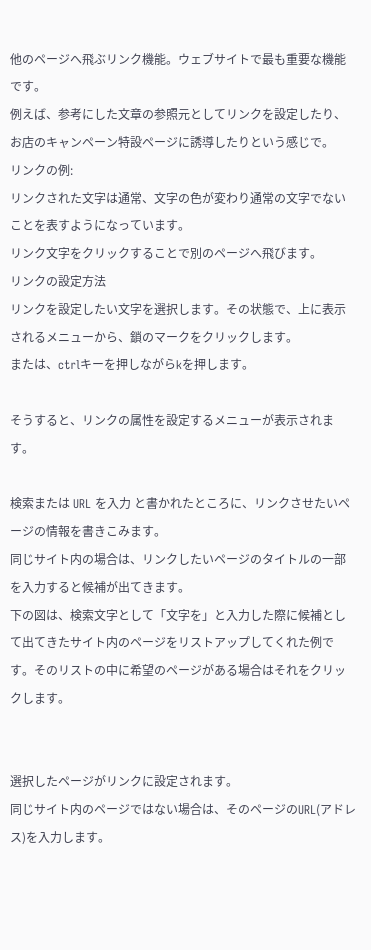他のページへ飛ぶリンク機能。ウェブサイトで最も重要な機能です。
例えば、参考にした文章の参照元としてリンクを設定したり、お店のキャンペーン特設ページに誘導したりという感じで。
リンクの例:
リンクされた文字は通常、文字の色が変わり通常の文字でないことを表すようになっています。
リンク文字をクリックすることで別のページへ飛びます。
リンクの設定方法
リンクを設定したい文字を選択します。その状態で、上に表示されるメニューから、鎖のマークをクリックします。
または、ctrlキーを押しながらkを押します。

そうすると、リンクの属性を設定するメニューが表示されます。

検索または URL を入力 と書かれたところに、リンクさせたいページの情報を書きこみます。
同じサイト内の場合は、リンクしたいページのタイトルの一部を入力すると候補が出てきます。
下の図は、検索文字として「文字を」と入力した際に候補として出てきたサイト内のページをリストアップしてくれた例です。そのリストの中に希望のページがある場合はそれをクリックします。


選択したページがリンクに設定されます。
同じサイト内のページではない場合は、そのページのURL(アドレス)を入力します。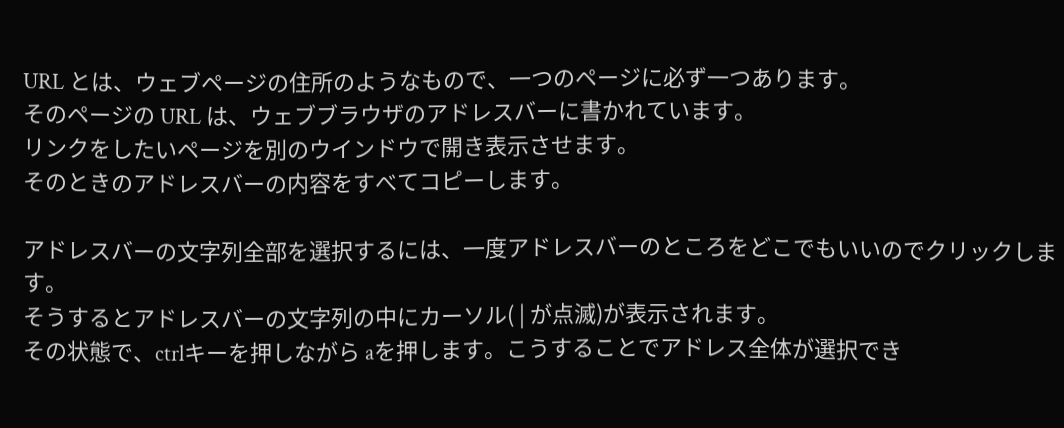URL とは、ウェブページの住所のようなもので、一つのページに必ず一つあります。
そのページの URL は、ウェブブラウザのアドレスバーに書かれています。
リンクをしたいページを別のウインドウで開き表示させます。
そのときのアドレスバーの内容をすべてコピーします。

アドレスバーの文字列全部を選択するには、一度アドレスバーのところをどこでもいいのでクリックします。
そうするとアドレスバーの文字列の中にカーソル( | が点滅)が表示されます。
その状態で、ctrlキーを押しながら aを押します。こうすることでアドレス全体が選択でき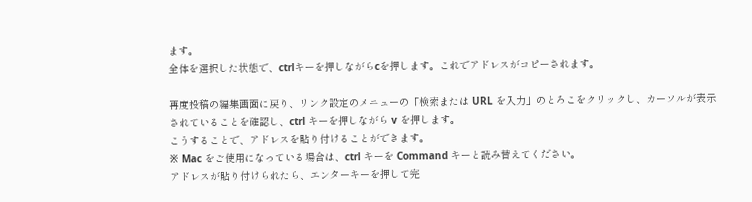ます。
全体を選択した状態で、ctrlキーを押しながらcを押します。これでアドレスがコピーされます。

再度投稿の編集画面に戻り、リンク設定のメニューの「検索または URL を入力」のとろこをクリックし、カーソルが表示されていることを確認し、ctrl キーを押しながら v を押します。
こうすることで、アドレスを貼り付けることができます。
※ Mac をご使用になっている場合は、ctrl キーを Command キーと読み替えてください。
アドレスが貼り付けられたら、エンターキーを押して完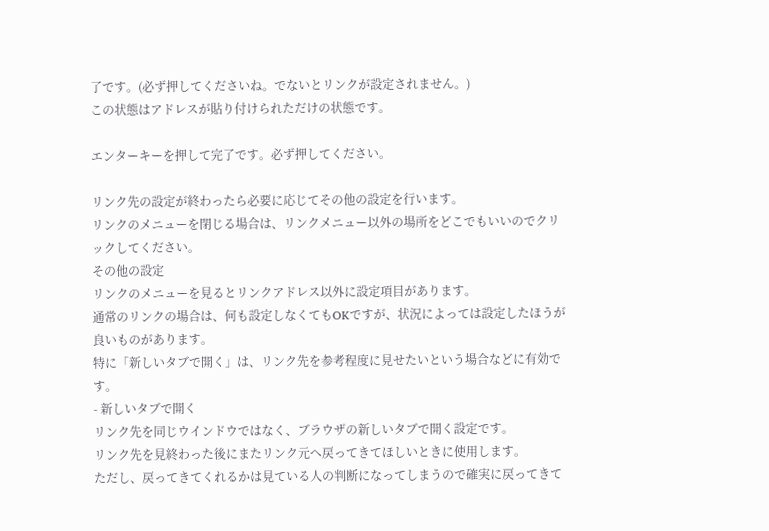了です。(必ず押してくださいね。でないとリンクが設定されません。)
この状態はアドレスが貼り付けられただけの状態です。

エンターキーを押して完了です。必ず押してください。

リンク先の設定が終わったら必要に応じてその他の設定を行います。
リンクのメニューを閉じる場合は、リンクメニュー以外の場所をどこでもいいのでクリックしてください。
その他の設定
リンクのメニューを見るとリンクアドレス以外に設定項目があります。
通常のリンクの場合は、何も設定しなくてもOKですが、状況によっては設定したほうが良いものがあります。
特に「新しいタブで開く」は、リンク先を参考程度に見せたいという場合などに有効です。
- 新しいタブで開く
リンク先を同じウインドウではなく、ブラウザの新しいタブで開く設定です。
リンク先を見終わった後にまたリンク元へ戻ってきてほしいときに使用します。
ただし、戻ってきてくれるかは見ている人の判断になってしまうので確実に戻ってきて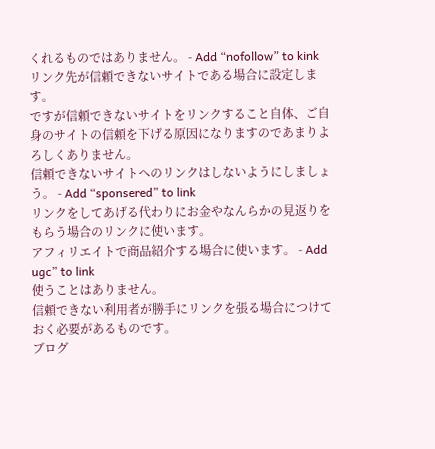くれるものではありません。 - Add “nofollow” to kink
リンク先が信頼できないサイトである場合に設定します。
ですが信頼できないサイトをリンクすること自体、ご自身のサイトの信頼を下げる原因になりますのであまりよろしくありません。
信頼できないサイトへのリンクはしないようにしましょう。 - Add “sponsered” to link
リンクをしてあげる代わりにお金やなんらかの見返りをもらう場合のリンクに使います。
アフィリエイトで商品紹介する場合に使います。 - Add ugc” to link
使うことはありません。
信頼できない利用者が勝手にリンクを張る場合につけておく必要があるものです。
ブログ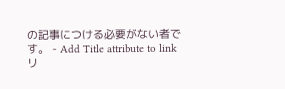の記事につける必要がない者です。 - Add Title attribute to link
リ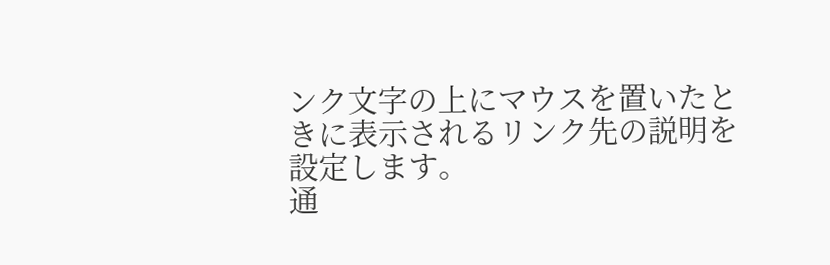ンク文字の上にマウスを置いたときに表示されるリンク先の説明を設定します。
通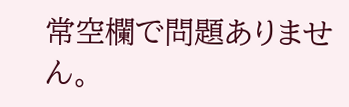常空欄で問題ありません。